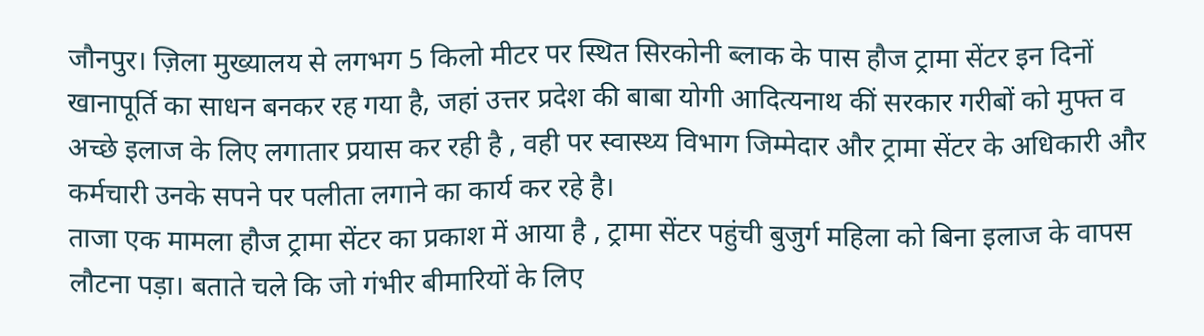जौनपुर। ज़िला मुख्यालय से लगभग 5 किलो मीटर पर स्थित सिरकोनी ब्लाक के पास हौज ट्रामा सेंटर इन दिनों खानापूर्ति का साधन बनकर रह गया है, जहां उत्तर प्रदेश की बाबा योगी आदित्यनाथ कीं सरकार गरीबों को मुफ्त व अच्छे इलाज के लिए लगातार प्रयास कर रही है , वही पर स्वास्थ्य विभाग जिम्मेदार और ट्रामा सेंटर के अधिकारी और कर्मचारी उनके सपने पर पलीता लगाने का कार्य कर रहे है।
ताजा एक मामला हौज ट्रामा सेंटर का प्रकाश में आया है , ट्रामा सेंटर पहुंची बुजुर्ग महिला को बिना इलाज के वापस लौटना पड़ा। बताते चले कि जो गंभीर बीमारियों के लिए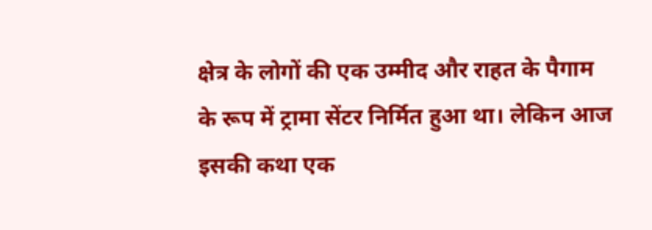क्षेत्र के लोगों की एक उम्मीद और राहत के पैगाम के रूप में ट्रामा सेंटर निर्मित हुआ था। लेकिन आज इसकी कथा एक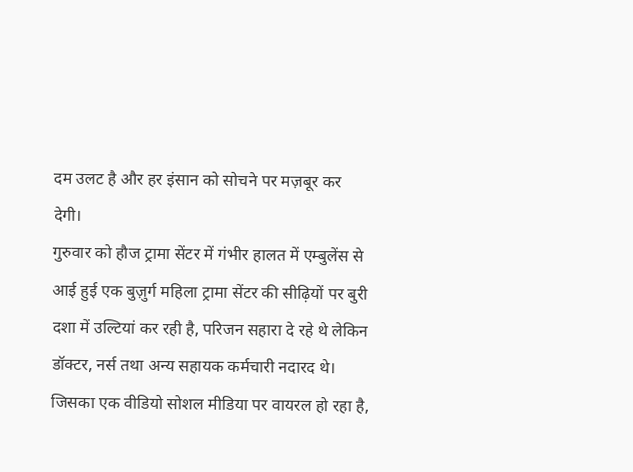दम उलट है और हर इंसान को सोचने पर मज़बूर कर देगी।
गुरुवार को हौज ट्रामा सेंटर में गंभीर हालत में एम्बुलेंस से आई हुई एक बुज़ुर्ग महिला ट्रामा सेंटर की सीढ़ियों पर बुरी दशा में उल्टियां कर रही है, परिजन सहारा दे रहे थे लेकिन डॉक्टर, नर्स तथा अन्य सहायक कर्मचारी नदारद थे। जिसका एक वीडियो सोशल मीडिया पर वायरल हो रहा है,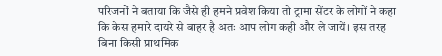परिजनों ने बताया कि जैसे ही हमने प्रवेश किया तो ट्रामा सेंटर के लोगों ने कहा कि केस हमारे दायरे से बाहर है अतः आप लोग कही और ले जायें। इस तरह बिना किसी प्राथमिक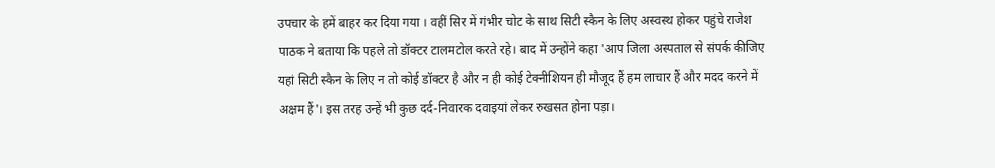उपचार के हमें बाहर कर दिया गया । वहीं सिर में गंभीर चोट के साथ सिटी स्कैन के लिए अस्वस्थ होकर पहुंचे राजेश पाठक ने बताया कि पहले तो डॉक्टर टालमटोल करते रहे। बाद में उन्होंने कहा 'आप जिला अस्पताल से संपर्क कीजिए यहां सिटी स्कैन के लिए न तो कोई डॉक्टर है और न ही कोई टेक्नीशियन ही मौजूद हैं हम लाचार हैं और मदद करने में अक्षम हैं'। इस तरह उन्हें भी कुछ दर्द-निवारक दवाइयां लेकर रुखसत होना पड़ा।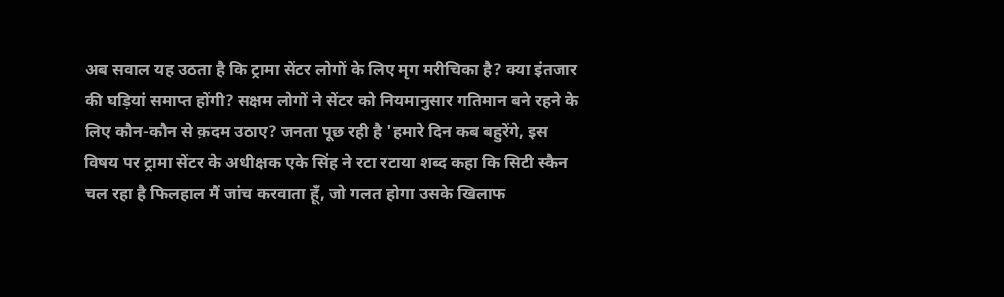अब सवाल यह उठता है कि ट्रामा सेंटर लोगों के लिए मृग मरीचिका है? क्या इंतजार की घड़ियां समाप्त होंगी? सक्षम लोगों ने सेंटर को नियमानुसार गतिमान बने रहने के लिए कौन-कौन से क़दम उठाए? जनता पूछ रही है 'हमारे दिन कब बहुरेंगे, इस विषय पर ट्रामा सेंटर के अधीक्षक एके सिंह ने रटा रटाया शब्द कहा कि सिटी स्कैन चल रहा है फिलहाल मैं जांच करवाता हूँ, जो गलत होगा उसके खिलाफ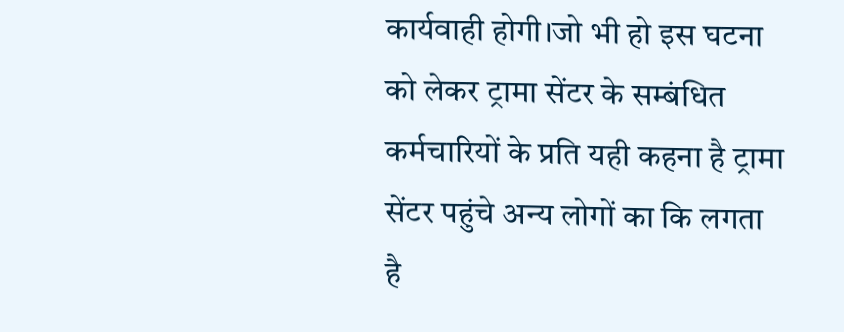कार्यवाही होगी।जो भी हो इस घटना को लेकर ट्रामा सेंटर के सम्बंधित कर्मचारियों के प्रति यही कहना है ट्रामा सेंटर पहुंचे अन्य लोगों का कि लगता है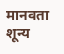मानवता शून्य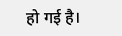हो गई है।